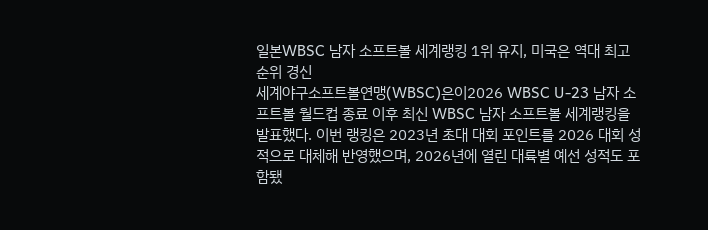일본WBSC 남자 소프트볼 세계랭킹 1위 유지, 미국은 역대 최고 순위 경신
세계야구소프트볼연맹(WBSC)은이2026 WBSC U-23 남자 소프트볼 월드컵 종료 이후 최신 WBSC 남자 소프트볼 세계랭킹을 발표했다. 이번 랭킹은 2023년 초대 대회 포인트를 2026 대회 성적으로 대체해 반영했으며, 2026년에 열린 대륙별 예선 성적도 포함됐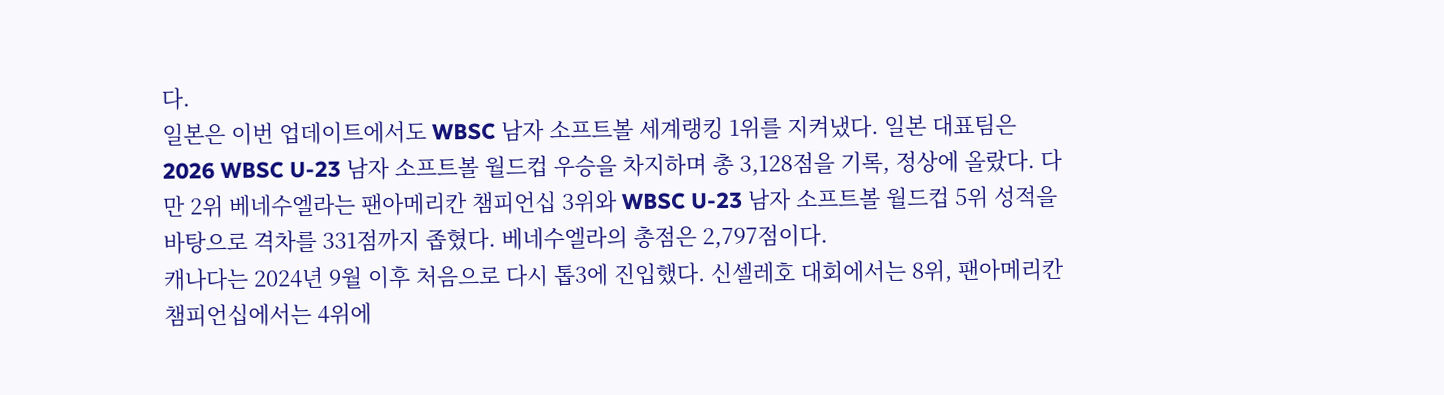다.
일본은 이번 업데이트에서도 WBSC 남자 소프트볼 세계랭킹 1위를 지켜냈다. 일본 대표팀은 2026 WBSC U-23 남자 소프트볼 월드컵 우승을 차지하며 총 3,128점을 기록, 정상에 올랐다. 다만 2위 베네수엘라는 팬아메리칸 챔피언십 3위와 WBSC U-23 남자 소프트볼 월드컵 5위 성적을 바탕으로 격차를 331점까지 좁혔다. 베네수엘라의 총점은 2,797점이다.
캐나다는 2024년 9월 이후 처음으로 다시 톱3에 진입했다. 신셀레호 대회에서는 8위, 팬아메리칸 챔피언십에서는 4위에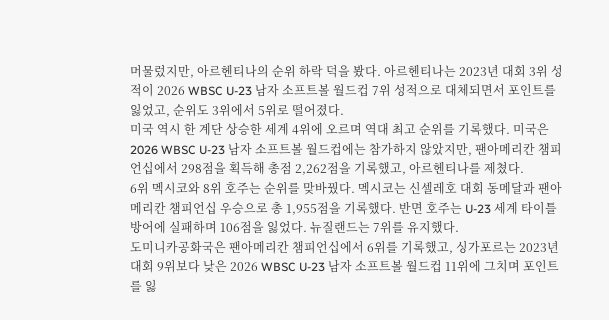머물렀지만, 아르헨티나의 순위 하락 덕을 봤다. 아르헨티나는 2023년 대회 3위 성적이 2026 WBSC U-23 남자 소프트볼 월드컵 7위 성적으로 대체되면서 포인트를 잃었고, 순위도 3위에서 5위로 떨어졌다.
미국 역시 한 계단 상승한 세계 4위에 오르며 역대 최고 순위를 기록했다. 미국은 2026 WBSC U-23 남자 소프트볼 월드컵에는 참가하지 않았지만, 팬아메리칸 챔피언십에서 298점을 획득해 총점 2,262점을 기록했고, 아르헨티나를 제쳤다.
6위 멕시코와 8위 호주는 순위를 맞바꿨다. 멕시코는 신셀레호 대회 동메달과 팬아메리칸 챔피언십 우승으로 총 1,955점을 기록했다. 반면 호주는 U-23 세계 타이틀 방어에 실패하며 106점을 잃었다. 뉴질랜드는 7위를 유지했다.
도미니카공화국은 팬아메리칸 챔피언십에서 6위를 기록했고, 싱가포르는 2023년 대회 9위보다 낮은 2026 WBSC U-23 남자 소프트볼 월드컵 11위에 그치며 포인트를 잃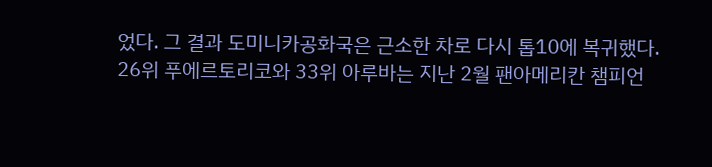었다. 그 결과 도미니카공화국은 근소한 차로 다시 톱10에 복귀했다.
26위 푸에르토리코와 33위 아루바는 지난 2월 팬아메리칸 챔피언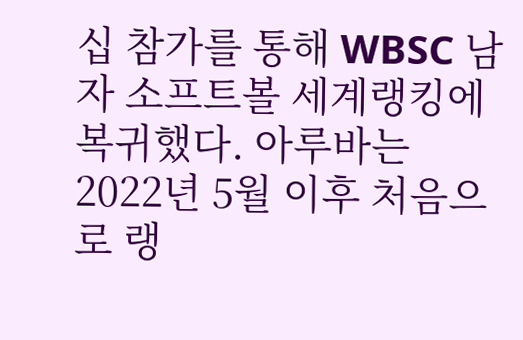십 참가를 통해 WBSC 남자 소프트볼 세계랭킹에 복귀했다. 아루바는 2022년 5월 이후 처음으로 랭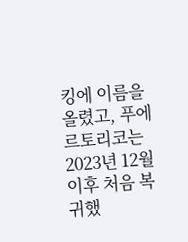킹에 이름을 올렸고, 푸에르토리코는 2023년 12월 이후 처음 복귀했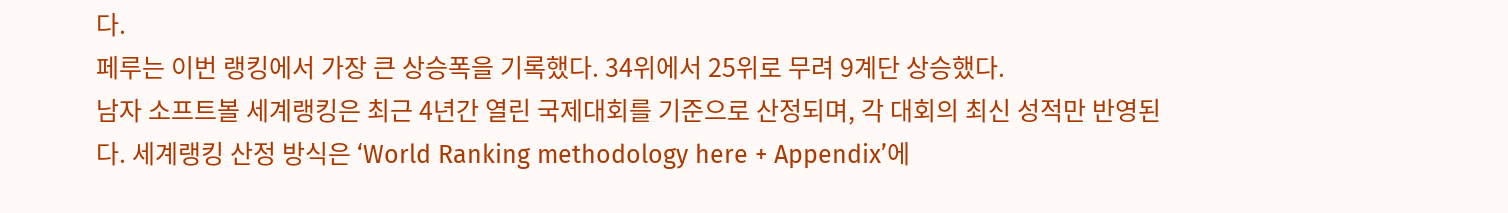다.
페루는 이번 랭킹에서 가장 큰 상승폭을 기록했다. 34위에서 25위로 무려 9계단 상승했다.
남자 소프트볼 세계랭킹은 최근 4년간 열린 국제대회를 기준으로 산정되며, 각 대회의 최신 성적만 반영된다. 세계랭킹 산정 방식은 ‘World Ranking methodology here + Appendix’에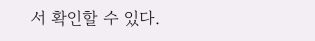서 확인할 수 있다.